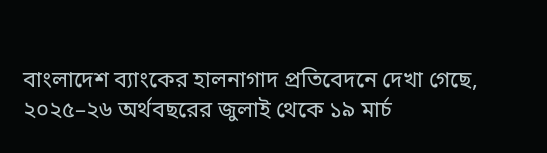বাংলাদেশ ব্যাংকের হালনাগাদ প্রতিবেদনে দেখা গেছে, ২০২৫–২৬ অর্থবছরের জুলাই থেকে ১৯ মার্চ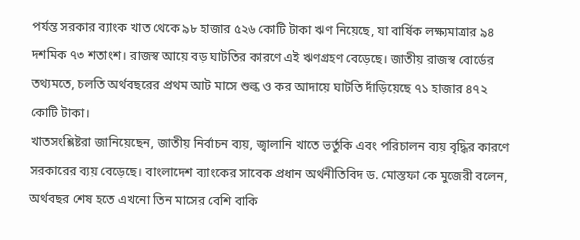পর্যন্ত সরকার ব্যাংক খাত থেকে ৯৮ হাজার ৫২৬ কোটি টাকা ঋণ নিয়েছে, যা বার্ষিক লক্ষ্যমাত্রার ৯৪ দশমিক ৭৩ শতাংশ। রাজস্ব আয়ে বড় ঘাটতির কারণে এই ঋণগ্রহণ বেড়েছে। জাতীয় রাজস্ব বোর্ডের তথ্যমতে, চলতি অর্থবছরের প্রথম আট মাসে শুল্ক ও কর আদায়ে ঘাটতি দাঁড়িয়েছে ৭১ হাজার ৪৭২ কোটি টাকা।
খাতসংশ্লিষ্টরা জানিয়েছেন, জাতীয় নির্বাচন ব্যয়, জ্বালানি খাতে ভর্তুকি এবং পরিচালন ব্যয় বৃদ্ধির কারণে সরকারের ব্যয় বেড়েছে। বাংলাদেশ ব্যাংকের সাবেক প্রধান অর্থনীতিবিদ ড. মোস্তফা কে মুজেরী বলেন, অর্থবছর শেষ হতে এখনো তিন মাসের বেশি বাকি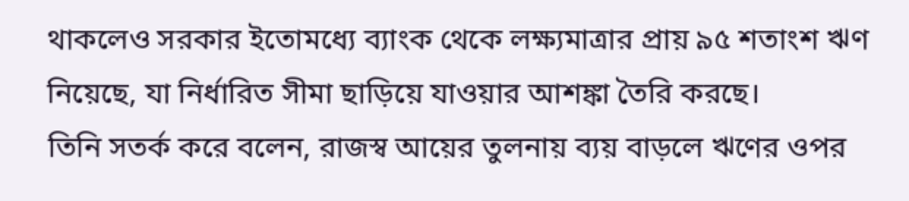থাকলেও সরকার ইতোমধ্যে ব্যাংক থেকে লক্ষ্যমাত্রার প্রায় ৯৫ শতাংশ ঋণ নিয়েছে, যা নির্ধারিত সীমা ছাড়িয়ে যাওয়ার আশঙ্কা তৈরি করছে।
তিনি সতর্ক করে বলেন, রাজস্ব আয়ের তুলনায় ব্যয় বাড়লে ঋণের ওপর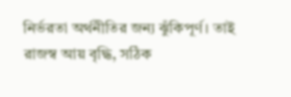নির্ভরতা অর্থনীতির জন্য ঝুঁকিপূর্ণ। তাই রাজস্ব আয় বৃদ্ধি, সঠিক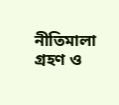নীতিমালা গ্রহণ ও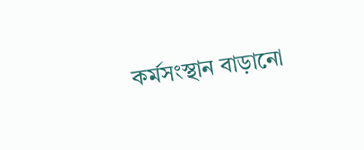কর্মসংস্থান বাড়ানো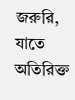জরুরি, যাতে অতিরিক্ত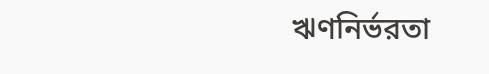ঋণনির্ভরতা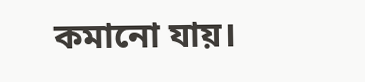কমানো যায়।